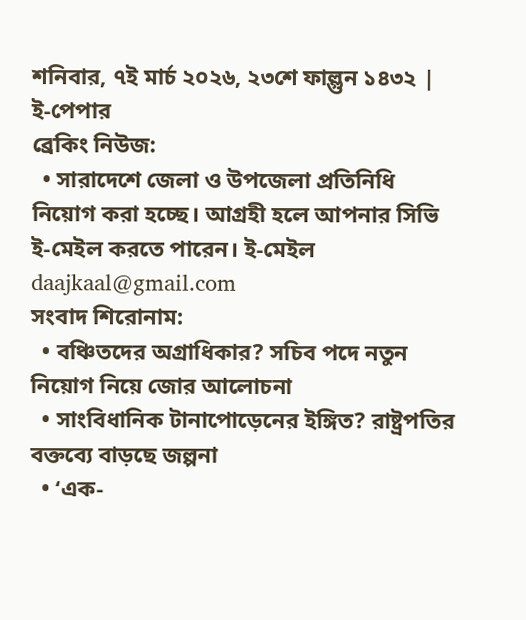শনিবার, ৭ই মার্চ ২০২৬, ২৩শে ফাল্গুন ১৪৩২ | ই-পেপার
ব্রেকিং নিউজ:
  • সারাদেশে জেলা ও উপজেলা প্রতিনিধি নিয়োগ করা হচ্ছে। আগ্রহী হলে আপনার সিভি ই-মেইল করতে পারেন। ই-মেইল daajkaal@gmail.com
সংবাদ শিরোনাম:
  • বঞ্চিতদের অগ্রাধিকার? সচিব পদে নতুন নিয়োগ নিয়ে জোর আলোচনা
  • সাংবিধানিক টানাপোড়েনের ইঙ্গিত? রাষ্ট্রপতির বক্তব্যে বাড়ছে জল্পনা
  • ‘এক-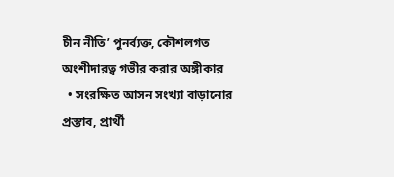চীন নীতি’ পুনর্ব্যক্ত, কৌশলগত অংশীদারত্ব গভীর করার অঙ্গীকার
  • সংরক্ষিত আসন সংখ্যা বাড়ানোর প্রস্তাব, প্রার্থী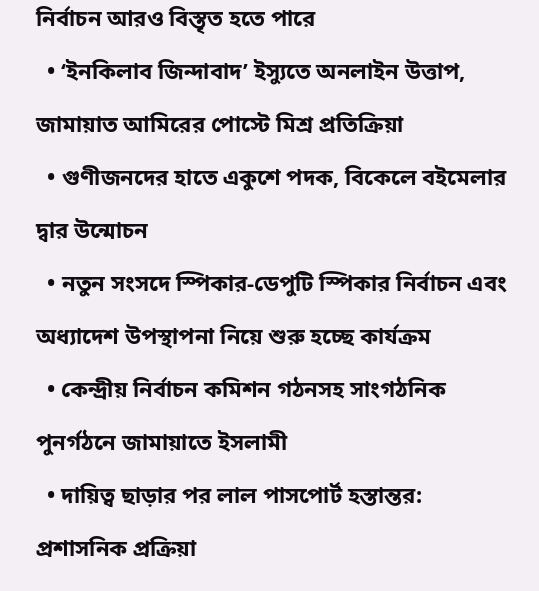নির্বাচন আরও বিস্তৃত হতে পারে
  • ‘ইনকিলাব জিন্দাবাদ’ ইস্যুতে অনলাইন উত্তাপ, জামায়াত আমিরের পোস্টে মিশ্র প্রতিক্রিয়া
  • গুণীজনদের হাতে একুশে পদক, বিকেলে বইমেলার দ্বার উন্মোচন
  • নতুন সংসদে স্পিকার-ডেপুটি স্পিকার নির্বাচন এবং অধ্যাদেশ উপস্থাপনা নিয়ে শুরু হচ্ছে কার্যক্রম
  • কেন্দ্রীয় নির্বাচন কমিশন গঠনসহ সাংগঠনিক পুনর্গঠনে জামায়াতে ইসলামী
  • দায়িত্ব ছাড়ার পর লাল পাসপোর্ট হস্তান্তর: প্রশাসনিক প্রক্রিয়া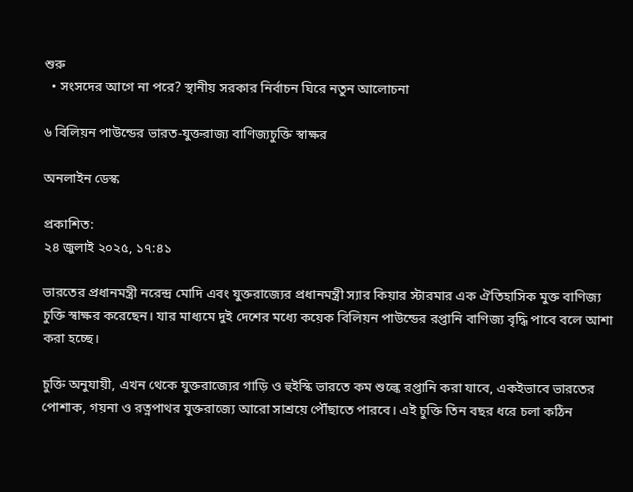শুরু
  • সংসদের আগে না পরে? স্থানীয় সরকার নির্বাচন ঘিরে নতুন আলোচনা

৬ বিলিয়ন পাউন্ডের ভারত-যুক্তরাজ্য বাণিজ্যচুক্তি স্বাক্ষর

অনলাইন ডেস্ক

প্রকাশিত:
২৪ জুলাই ২০২৫, ১৭:৪১

ভারতের প্রধানমন্ত্রী নরেন্দ্র মোদি এবং যুক্তরাজ্যের প্রধানমন্ত্রী স্যার কিয়ার স্টারমার এক ঐতিহাসিক মুক্ত বাণিজ্য চুক্তি স্বাক্ষর করেছেন। যার মাধ্যমে দুই দেশের মধ্যে কয়েক বিলিয়ন পাউন্ডের রপ্তানি বাণিজ্য বৃদ্ধি পাবে বলে আশা করা হচ্ছে।

চুক্তি অনুযায়ী, এখন থেকে যুক্তরাজ্যের গাড়ি ও হুইস্কি ভারতে কম শুল্কে রপ্তানি করা যাবে, একইভাবে ভারতের পোশাক, গয়না ও রত্নপাথর যুক্তরাজ্যে আরো সাশ্রয়ে পৌঁছাতে পারবে। এই চুক্তি তিন বছর ধরে চলা কঠিন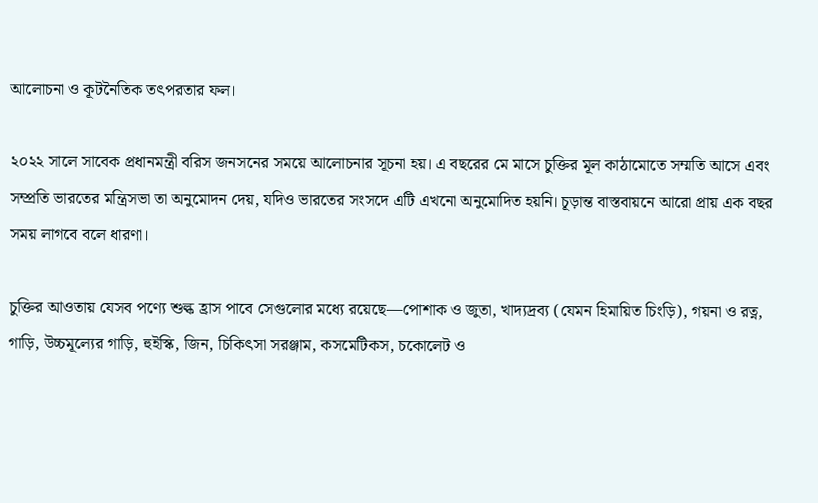আলোচনা ও কূটনৈতিক তৎপরতার ফল।

২০২২ সালে সাবেক প্রধানমন্ত্রী বরিস জনসনের সময়ে আলোচনার সূচনা হয়। এ বছরের মে মাসে চুক্তির মূল কাঠামোতে সম্মতি আসে এবং সম্প্রতি ভারতের মন্ত্রিসভা তা অনুমোদন দেয়, যদিও ভারতের সংসদে এটি এখনো অনুমোদিত হয়নি। চূড়ান্ত বাস্তবায়নে আরো প্রায় এক বছর সময় লাগবে বলে ধারণা।

চুক্তির আওতায় যেসব পণ্যে শুল্ক হ্রাস পাবে সেগুলোর মধ্যে রয়েছে—পোশাক ও জুতা, খাদ্যদ্রব্য (যেমন হিমায়িত চিংড়ি), গয়না ও রত্ন, গাড়ি, উচ্চমূল্যের গাড়ি, হুইস্কি, জিন, চিকিৎসা সরঞ্জাম, কসমেটিকস, চকোলেট ও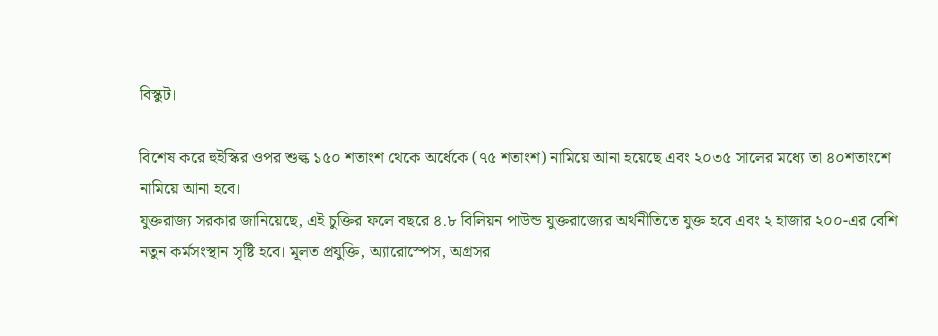বিস্কুট।

বিশেষ করে হুইস্কির ওপর শুল্ক ১৫০ শতাংশ থেকে অর্ধেকে (৭৫ শতাংশ) নামিয়ে আনা হয়েছে এবং ২০৩৫ সালের মধ্যে তা ৪০শতাংশে নামিয়ে আনা হবে।
যুক্তরাজ্য সরকার জানিয়েছে, এই চুক্তির ফলে বছরে ৪.৮ বিলিয়ন পাউন্ড যুক্তরাজ্যের অর্থনীতিতে যুক্ত হবে এবং ২ হাজার ২০০-এর বেশি নতুন কর্মসংস্থান সৃষ্টি হবে। মূলত প্রযুক্তি, অ্যারোস্পেস, অগ্রসর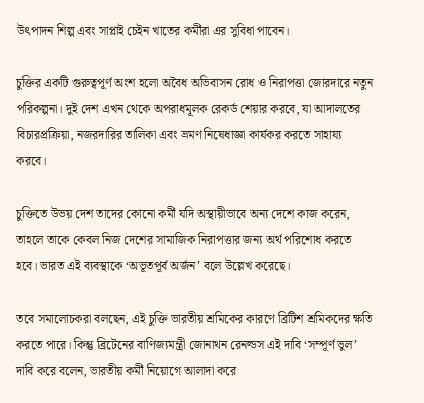উৎপাদন শিল্প এবং সাপ্লাই চেইন খাতের কর্মীরা এর সুবিধা পাবেন।

চুক্তির একটি গুরুত্বপূর্ণ অংশ হলো অবৈধ অভিবাসন রোধ ও নিরাপত্তা জোরদারে নতুন পরিকল্পনা। দুই দেশ এখন থেকে অপরাধমূলক রেকর্ড শেয়ার করবে, যা আদালতের বিচারপ্রক্রিয়া, নজরদারির তালিকা এবং ভ্রমণ নিষেধাজ্ঞা কার্যকর করতে সাহায্য করবে।

চুক্তিতে উভয় দেশ তাদের কোনো কর্মী যদি অস্থায়ীভাবে অন্য দেশে কাজ করেন, তাহলে তাকে কেবল নিজ দেশের সামাজিক নিরাপত্তার জন্য অর্থ পরিশোধ করতে হবে। ভারত এই ব্যবস্থাকে ‘অভূতপূর্ব অর্জন’ বলে উল্লেখ করেছে।

তবে সমালোচকরা বলছেন, এই চুক্তি ভারতীয় শ্রমিকের কারণে ব্রিটিশ শ্রমিকদের ক্ষতি করতে পারে। কিন্তু ব্রিটেনের বাণিজ্যমন্ত্রী জোনাথন রেনল্ডস এই দাবি ‘সম্পূর্ণ ভুল’ দাবি করে বলেন, ভারতীয় কর্মী নিয়োগে আলাদা করে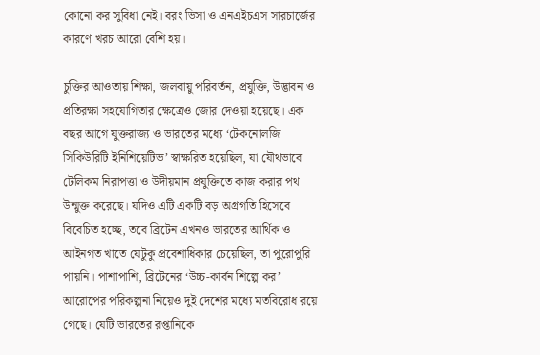কোনো কর সুবিধা নেই। বরং ভিসা ও এনএইচএস সারচার্জের কারণে খরচ আরো বেশি হয়।

চুক্তির আওতায় শিক্ষা, জলবায়ু পরিবর্তন, প্রযুক্তি, উদ্ভাবন ও প্রতিরক্ষা সহযোগিতার ক্ষেত্রেও জোর দেওয়া হয়েছে। এক বছর আগে যুক্তরাজ্য ও ভারতের মধ্যে ‘টেকনোলজি সিকিউরিটি ইনিশিয়েটিভ’ স্বাক্ষরিত হয়েছিল, যা যৌথভাবে টেলিকম নিরাপত্তা ও উদীয়মান প্রযুক্তিতে কাজ করার পথ উন্মুক্ত করেছে। যদিও এটি একটি বড় অগ্রগতি হিসেবে বিবেচিত হচ্ছে, তবে ব্রিটেন এখনও ভারতের আর্থিক ও আইনগত খাতে যেটুকু প্রবেশাধিকার চেয়েছিল, তা পুরোপুরি পায়নি। পাশাপাশি, ব্রিটেনের ‘উচ্চ-কার্বন শিল্পে কর’ আরোপের পরিকল্পনা নিয়েও দুই দেশের মধ্যে মতবিরোধ রয়ে গেছে। যেটি ভারতের রপ্তানিকে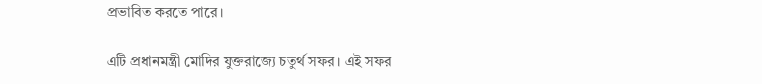প্রভাবিত করতে পারে।

এটি প্রধানমন্ত্রী মোদির যুক্তরাজ্যে চতুর্থ সফর। এই সফর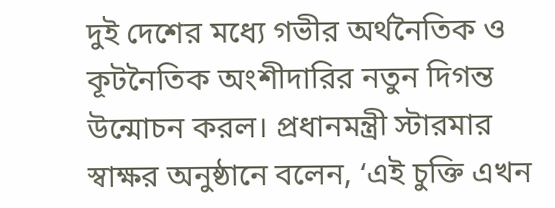দুই দেশের মধ্যে গভীর অর্থনৈতিক ও কূটনৈতিক অংশীদারির নতুন দিগন্ত উন্মোচন করল। প্রধানমন্ত্রী স্টারমার স্বাক্ষর অনুষ্ঠানে বলেন, ‘এই চুক্তি এখন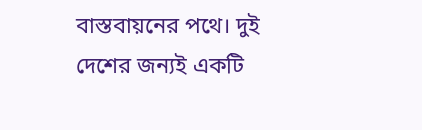বাস্তবায়নের পথে। দুই দেশের জন্যই একটি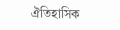ঐতিহাসিক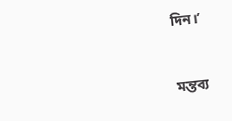দিন।’


মন্তব্য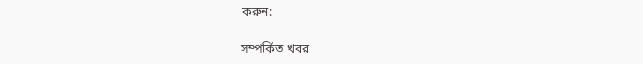করুন:

সম্পর্কিত খবর